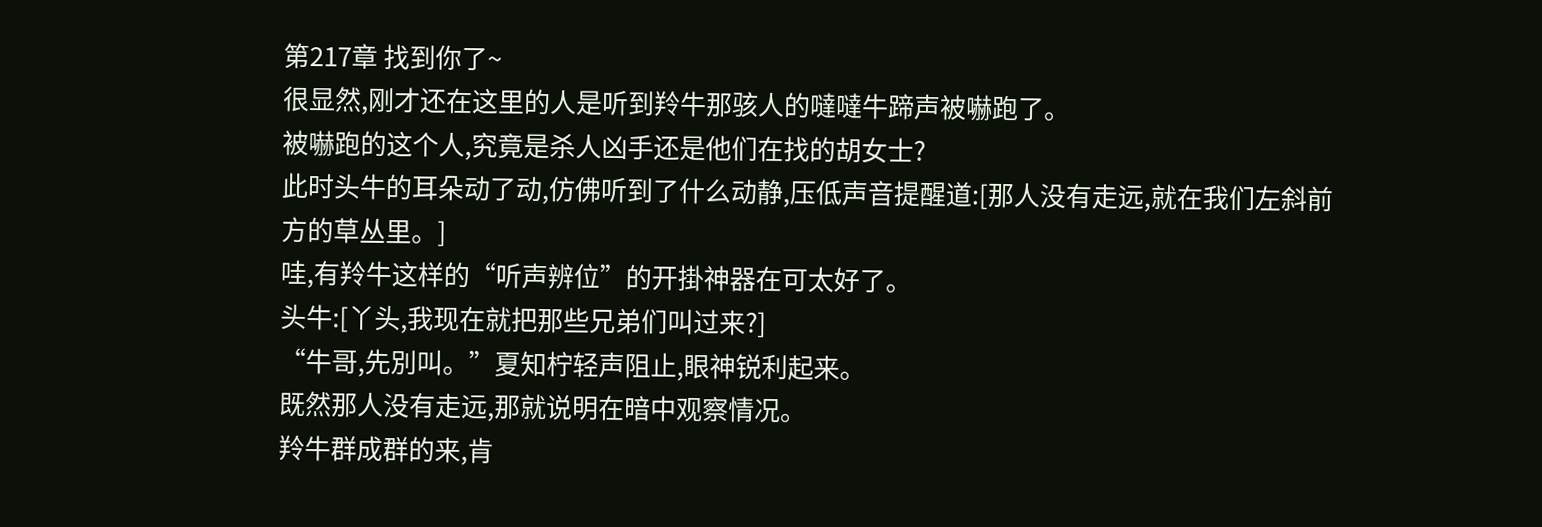第217章 找到你了~
很显然,刚才还在这里的人是听到羚牛那骇人的噠噠牛蹄声被嚇跑了。
被嚇跑的这个人,究竟是杀人凶手还是他们在找的胡女士?
此时头牛的耳朵动了动,仿佛听到了什么动静,压低声音提醒道:[那人没有走远,就在我们左斜前方的草丛里。]
哇,有羚牛这样的“听声辨位”的开掛神器在可太好了。
头牛:[丫头,我现在就把那些兄弟们叫过来?]
“牛哥,先別叫。”夏知柠轻声阻止,眼神锐利起来。
既然那人没有走远,那就说明在暗中观察情况。
羚牛群成群的来,肯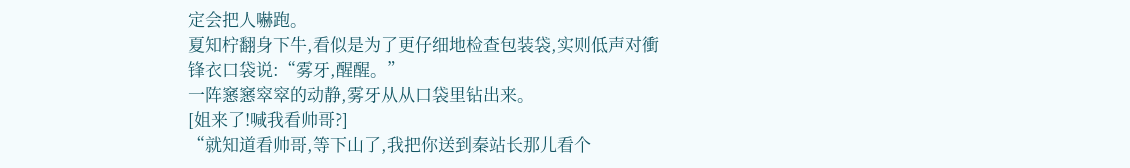定会把人嚇跑。
夏知柠翻身下牛,看似是为了更仔细地检查包装袋,实则低声对衝锋衣口袋说:“雾牙,醒醒。”
一阵窸窸窣窣的动静,雾牙从从口袋里钻出来。
[姐来了!喊我看帅哥?]
“就知道看帅哥,等下山了,我把你送到秦站长那儿看个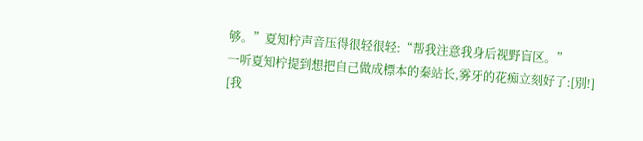够。”夏知柠声音压得很轻很轻:“帮我注意我身后视野盲区。”
一听夏知柠提到想把自己做成標本的秦站长,雾牙的花痴立刻好了:[別!]
[我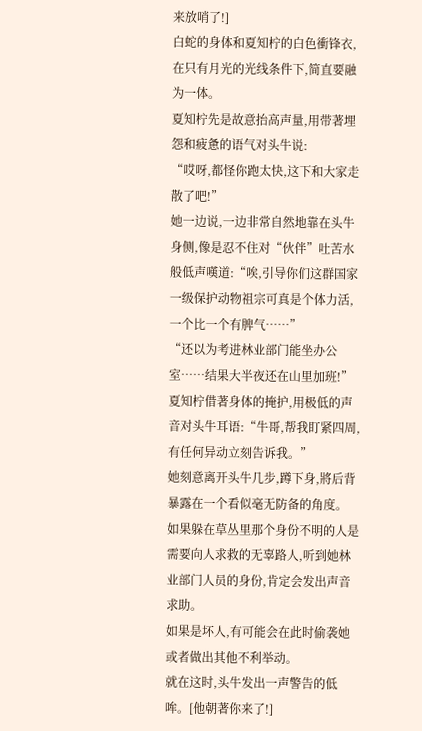来放哨了!]
白蛇的身体和夏知柠的白色衝锋衣,在只有月光的光线条件下,简直要融为一体。
夏知柠先是故意抬高声量,用带著埋怨和疲惫的语气对头牛说:
“哎呀,都怪你跑太快,这下和大家走散了吧!”
她一边说,一边非常自然地靠在头牛身侧,像是忍不住对“伙伴”吐苦水般低声嘆道:“唉,引导你们这群国家一级保护动物祖宗可真是个体力活,一个比一个有脾气……”
“还以为考进林业部门能坐办公室……结果大半夜还在山里加班!”
夏知柠借著身体的掩护,用极低的声音对头牛耳语:“牛哥,帮我盯紧四周,有任何异动立刻告诉我。”
她刻意离开头牛几步,蹲下身,將后背暴露在一个看似毫无防备的角度。
如果躲在草丛里那个身份不明的人是需要向人求救的无辜路人,听到她林业部门人员的身份,肯定会发出声音求助。
如果是坏人,有可能会在此时偷袭她或者做出其他不利举动。
就在这时,头牛发出一声警告的低哞。[他朝著你来了!]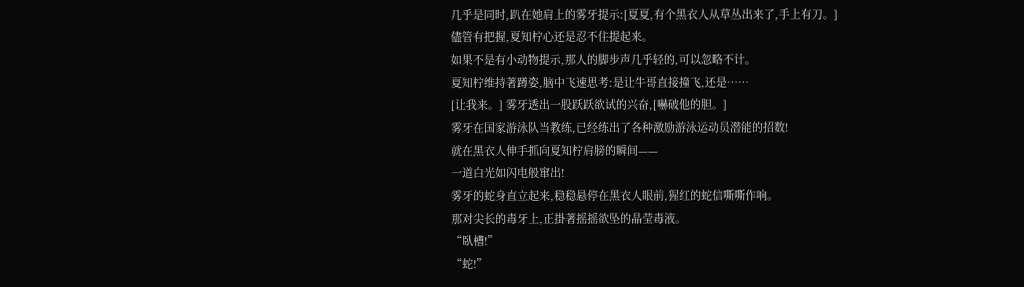几乎是同时,趴在她肩上的雾牙提示:[夏夏,有个黑衣人从草丛出来了,手上有刀。]
儘管有把握,夏知柠心还是忍不住提起来。
如果不是有小动物提示,那人的脚步声几乎轻的,可以忽略不计。
夏知柠维持著蹲姿,脑中飞速思考:是让牛哥直接撞飞,还是……
[让我来。] 雾牙透出一股跃跃欲试的兴奋,[嚇破他的胆。]
雾牙在国家游泳队当教练,已经练出了各种激励游泳运动员潜能的招数!
就在黑衣人伸手抓向夏知柠肩膀的瞬间——
一道白光如闪电般窜出!
雾牙的蛇身直立起来,稳稳悬停在黑衣人眼前,猩红的蛇信嘶嘶作响。
那对尖长的毒牙上,正掛著摇摇欲坠的晶莹毒液。
“臥槽!”
“蛇!”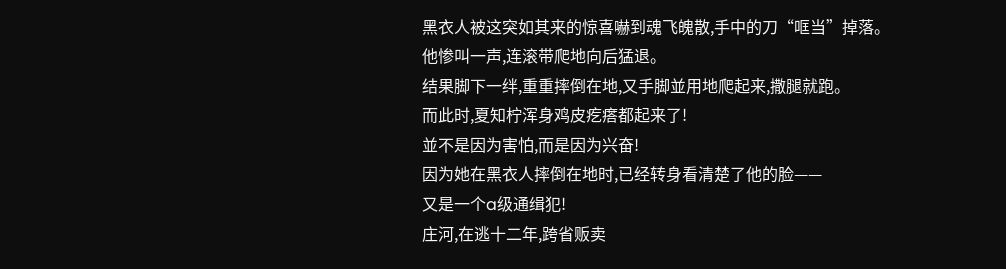黑衣人被这突如其来的惊喜嚇到魂飞魄散,手中的刀“哐当”掉落。
他惨叫一声,连滚带爬地向后猛退。
结果脚下一绊,重重摔倒在地,又手脚並用地爬起来,撒腿就跑。
而此时,夏知柠浑身鸡皮疙瘩都起来了!
並不是因为害怕,而是因为兴奋!
因为她在黑衣人摔倒在地时,已经转身看清楚了他的脸——
又是一个a级通缉犯!
庄河,在逃十二年,跨省贩卖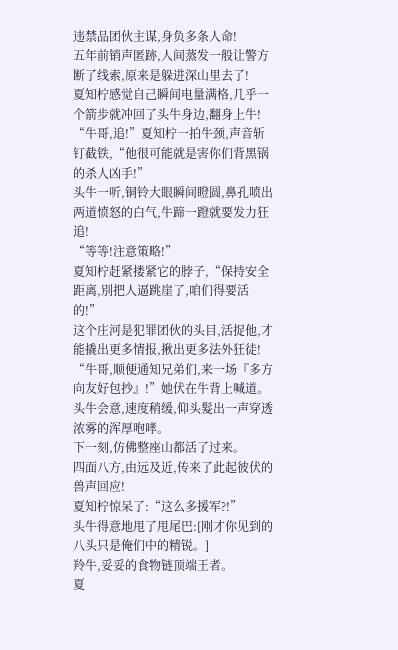违禁品团伙主谋,身负多条人命!
五年前销声匿跡,人间蒸发一般让警方断了线索,原来是躲进深山里去了!
夏知柠感觉自己瞬间电量满格,几乎一个箭步就冲回了头牛身边,翻身上牛!
“牛哥,追!”夏知柠一拍牛颈,声音斩钉截铁,“他很可能就是害你们背黑锅的杀人凶手!”
头牛一听,铜铃大眼瞬间瞪圆,鼻孔喷出两道愤怒的白气,牛蹄一蹬就要发力狂追!
“等等!注意策略!”
夏知柠赶紧搂紧它的脖子,“保持安全距离,別把人逼跳崖了,咱们得要活的!”
这个庄河是犯罪团伙的头目,活捉他,才能撬出更多情报,揪出更多法外狂徒!
“牛哥,顺便通知兄弟们,来一场『多方向友好包抄』!”她伏在牛背上喊道。
头牛会意,速度稍缓,仰头髮出一声穿透浓雾的浑厚咆哮。
下一刻,仿佛整座山都活了过来。
四面八方,由远及近,传来了此起彼伏的兽声回应!
夏知柠惊呆了:“这么多援军?!”
头牛得意地甩了甩尾巴:[刚才你见到的八头只是俺们中的精锐。]
羚牛,妥妥的食物链顶端王者。
夏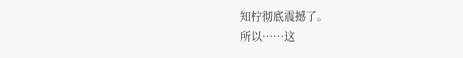知柠彻底震撼了。
所以……这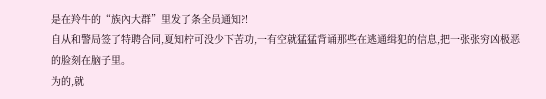是在羚牛的“族內大群”里发了条全员通知?!
自从和警局签了特聘合同,夏知柠可没少下苦功,一有空就猛猛背诵那些在逃通缉犯的信息,把一张张穷凶极恶的脸刻在脑子里。
为的,就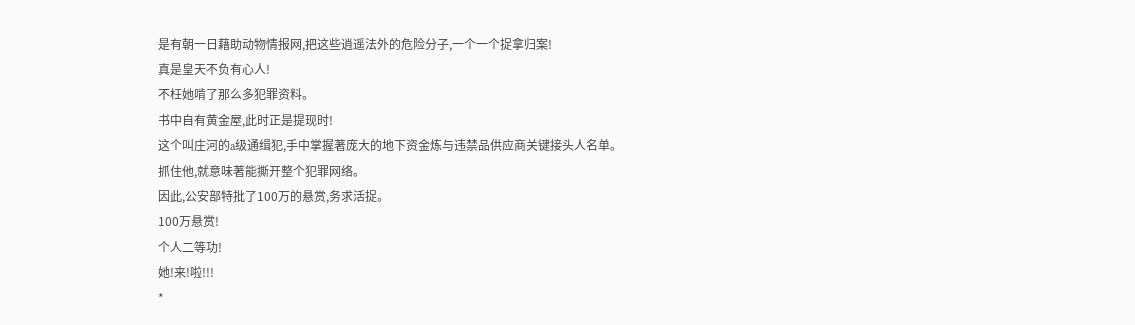是有朝一日藉助动物情报网,把这些逍遥法外的危险分子,一个一个捉拿归案!
真是皇天不负有心人!
不枉她啃了那么多犯罪资料。
书中自有黄金屋,此时正是提现时!
这个叫庄河的a级通缉犯,手中掌握著庞大的地下资金炼与违禁品供应商关键接头人名单。
抓住他,就意味著能撕开整个犯罪网络。
因此,公安部特批了100万的悬赏,务求活捉。
100万悬赏!
个人二等功!
她!来!啦!!!
*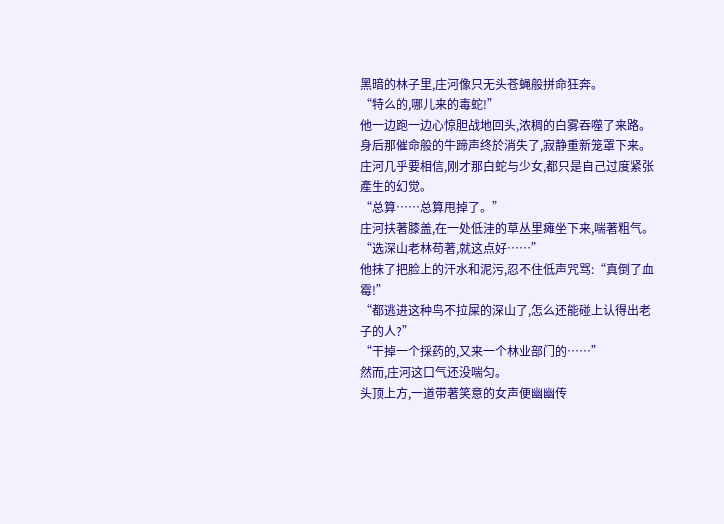黑暗的林子里,庄河像只无头苍蝇般拼命狂奔。
“特么的,哪儿来的毒蛇!”
他一边跑一边心惊胆战地回头,浓稠的白雾吞噬了来路。
身后那催命般的牛蹄声终於消失了,寂静重新笼罩下来。
庄河几乎要相信,刚才那白蛇与少女,都只是自己过度紧张產生的幻觉。
“总算……总算甩掉了。”
庄河扶著膝盖,在一处低洼的草丛里瘫坐下来,喘著粗气。
“选深山老林苟著,就这点好……”
他抹了把脸上的汗水和泥污,忍不住低声咒骂:“真倒了血霉!”
“都逃进这种鸟不拉屎的深山了,怎么还能碰上认得出老子的人?”
“干掉一个採药的,又来一个林业部门的……”
然而,庄河这口气还没喘匀。
头顶上方,一道带著笑意的女声便幽幽传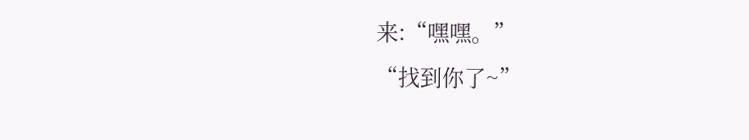来:“嘿嘿。”
“找到你了~”